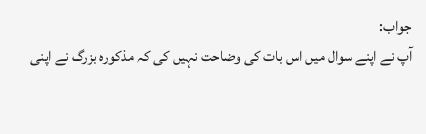جواب:
آپ نے اپنے سوال میں اس بات کی وضاحت نہیں کی کہ مذکورہ بزرگ نے اپنی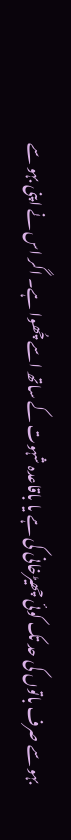بہو سے صرف باتوں کی حد تک کوئی چھیڑخانی کی ہے یا باقاعدہ شہوت کے ساتھ اسے چُھوا ہے۔ اگر اس نے اپنی بہو سے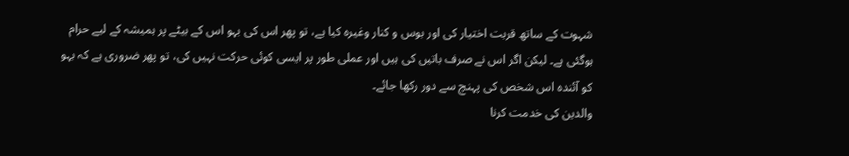شہوت کے ساتھ قربت اختیار کی اور بوس و کنار وغیرہ کیا ہے، تو پھر اس کی بہو اس کے بیٹے پر ہمیشہ کے لیے حرام ہوگئی ہے۔ لیکن اگر اس نے صرف باتیں کی ہیں اور عملی طور پر ایسی کوئی حرکت نہیں کی، تو پھر ضروری ہے کہ بہو کو آئندہ اس شخص کی پہنچ سے دور رکھا جائے۔
والدین کی خدمت کرنا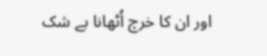اور ان کا خرچ اُٹھانا بے شک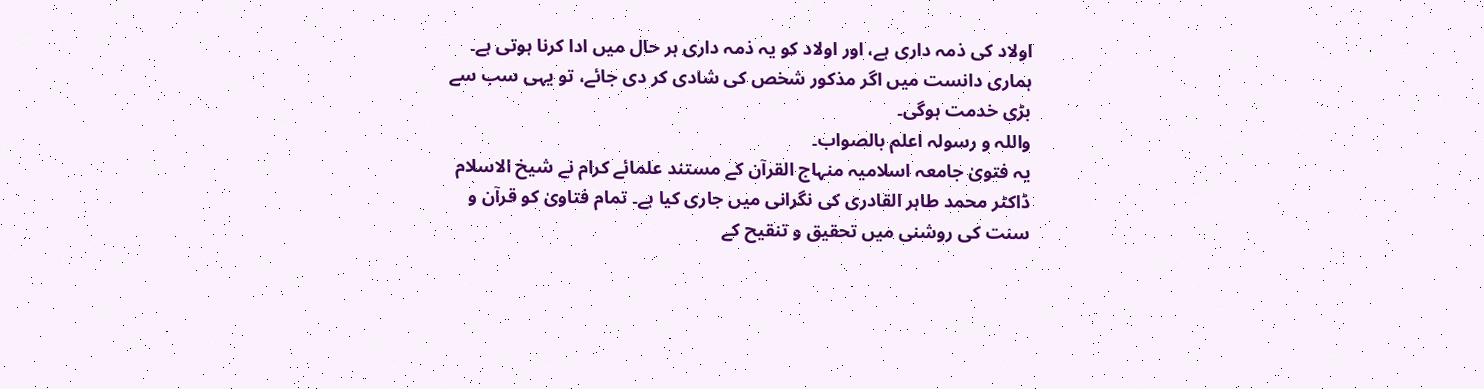اولاد کی ذمہ داری ہے، اور اولاد کو یہ ذمہ داری ہر حال میں ادا کرنا ہوتی ہے۔ ہماری دانست میں اگر مذکور شخص کی شادی کر دی جائے، تو یہی سب سے بڑی خدمت ہوگی۔
واللہ و رسولہ اعلم بالصواب۔
یہ فتویٰ جامعہ اسلامیہ منہاج القرآن کے مستند علمائے کرام نے شیخ الاسلام ڈاکٹر محمد طاہر القادری کی نگرانی میں جاری کیا ہے۔ تمام فتاویٰ کو قرآن و سنت کی روشنی میں تحقیق و تنقیح کے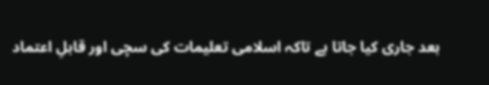بعد جاری کیا جاتا ہے تاکہ اسلامی تعلیمات کی سچی اور قابلِ اعتماد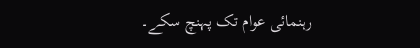رہنمائی عوام تک پہنچ سکے۔